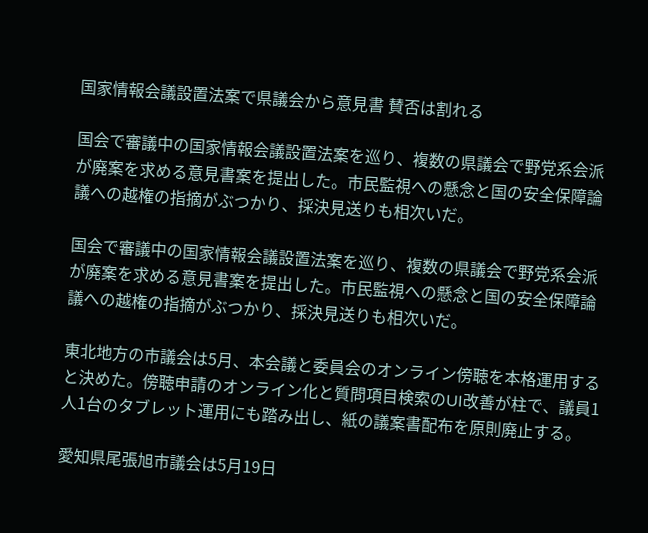国家情報会議設置法案で県議会から意見書 賛否は割れる

国会で審議中の国家情報会議設置法案を巡り、複数の県議会で野党系会派が廃案を求める意見書案を提出した。市民監視への懸念と国の安全保障論議への越権の指摘がぶつかり、採決見送りも相次いだ。

国会で審議中の国家情報会議設置法案を巡り、複数の県議会で野党系会派が廃案を求める意見書案を提出した。市民監視への懸念と国の安全保障論議への越権の指摘がぶつかり、採決見送りも相次いだ。

東北地方の市議会は5月、本会議と委員会のオンライン傍聴を本格運用すると決めた。傍聴申請のオンライン化と質問項目検索のUI改善が柱で、議員1人1台のタブレット運用にも踏み出し、紙の議案書配布を原則廃止する。

愛知県尾張旭市議会は5月19日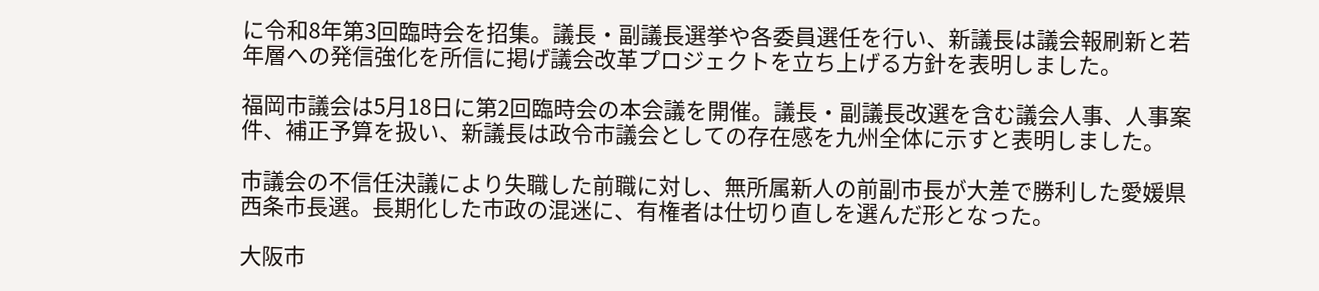に令和8年第3回臨時会を招集。議長・副議長選挙や各委員選任を行い、新議長は議会報刷新と若年層への発信強化を所信に掲げ議会改革プロジェクトを立ち上げる方針を表明しました。

福岡市議会は5月18日に第2回臨時会の本会議を開催。議長・副議長改選を含む議会人事、人事案件、補正予算を扱い、新議長は政令市議会としての存在感を九州全体に示すと表明しました。

市議会の不信任決議により失職した前職に対し、無所属新人の前副市長が大差で勝利した愛媛県西条市長選。長期化した市政の混迷に、有権者は仕切り直しを選んだ形となった。

大阪市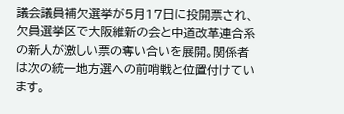議会議員補欠選挙が5月17日に投開票され、欠員選挙区で大阪維新の会と中道改革連合系の新人が激しい票の奪い合いを展開。関係者は次の統一地方選への前哨戦と位置付けています。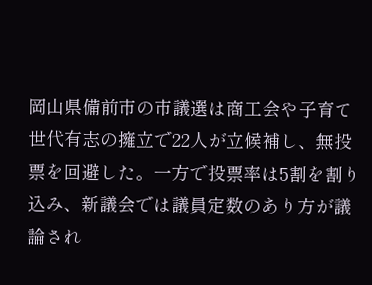岡山県備前市の市議選は商工会や子育て世代有志の擁立で22人が立候補し、無投票を回避した。一方で投票率は5割を割り込み、新議会では議員定数のあり方が議論され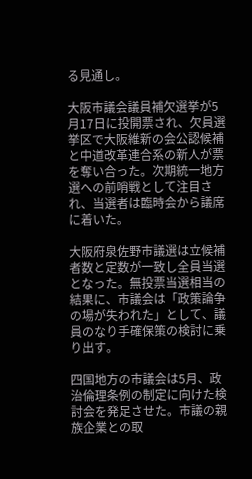る見通し。

大阪市議会議員補欠選挙が5月17日に投開票され、欠員選挙区で大阪維新の会公認候補と中道改革連合系の新人が票を奪い合った。次期統一地方選への前哨戦として注目され、当選者は臨時会から議席に着いた。

大阪府泉佐野市議選は立候補者数と定数が一致し全員当選となった。無投票当選相当の結果に、市議会は「政策論争の場が失われた」として、議員のなり手確保策の検討に乗り出す。

四国地方の市議会は5月、政治倫理条例の制定に向けた検討会を発足させた。市議の親族企業との取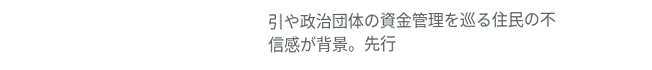引や政治団体の資金管理を巡る住民の不信感が背景。先行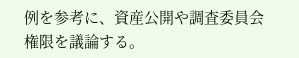例を参考に、資産公開や調査委員会権限を議論する。